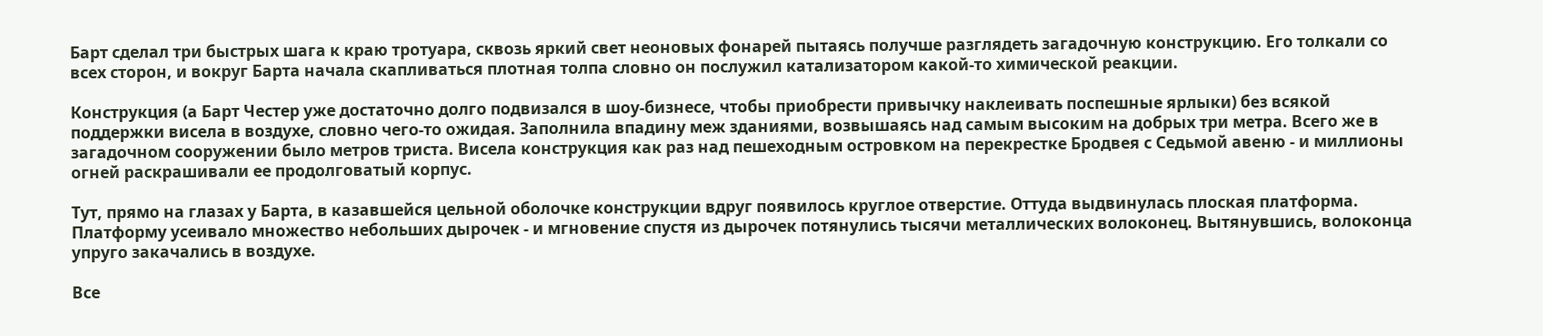Барт сделал три быстрых шага к краю тротуара, сквозь яркий свет неоновых фонарей пытаясь получше разглядеть загадочную конструкцию. Его толкали со всех сторон, и вокруг Барта начала скапливаться плотная толпа словно он послужил катализатором какой-то химической реакции.

Конструкция (а Барт Честер уже достаточно долго подвизался в шоу-бизнесе, чтобы приобрести привычку наклеивать поспешные ярлыки) без всякой поддержки висела в воздухе, словно чего-то ожидая. Заполнила впадину меж зданиями, возвышаясь над самым высоким на добрых три метра. Всего же в загадочном сооружении было метров триста. Висела конструкция как раз над пешеходным островком на перекрестке Бродвея с Седьмой авеню - и миллионы огней раскрашивали ее продолговатый корпус.

Тут, прямо на глазах у Барта, в казавшейся цельной оболочке конструкции вдруг появилось круглое отверстие. Оттуда выдвинулась плоская платформа. Платформу усеивало множество небольших дырочек - и мгновение спустя из дырочек потянулись тысячи металлических волоконец. Вытянувшись, волоконца упруго закачались в воздухе.

Все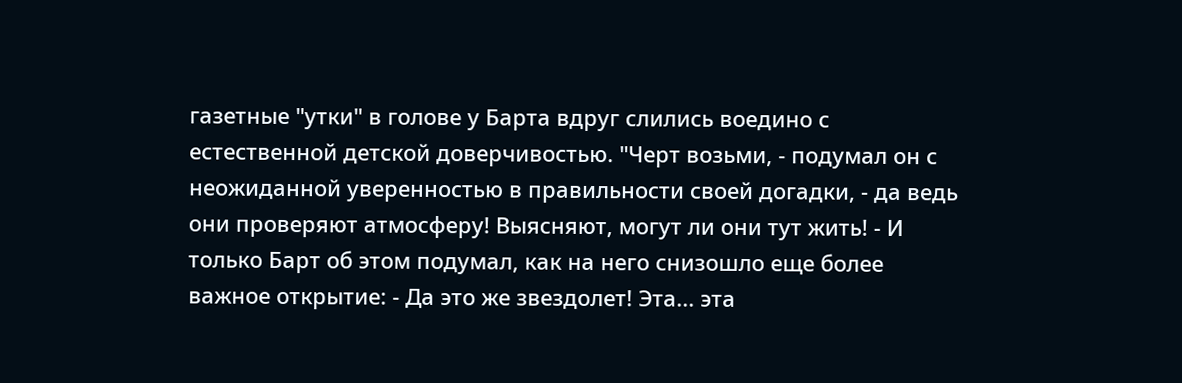газетные "утки" в голове у Барта вдруг слились воедино с естественной детской доверчивостью. "Черт возьми, - подумал он с неожиданной уверенностью в правильности своей догадки, - да ведь они проверяют атмосферу! Выясняют, могут ли они тут жить! - И только Барт об этом подумал, как на него снизошло еще более важное открытие: - Да это же звездолет! Эта... эта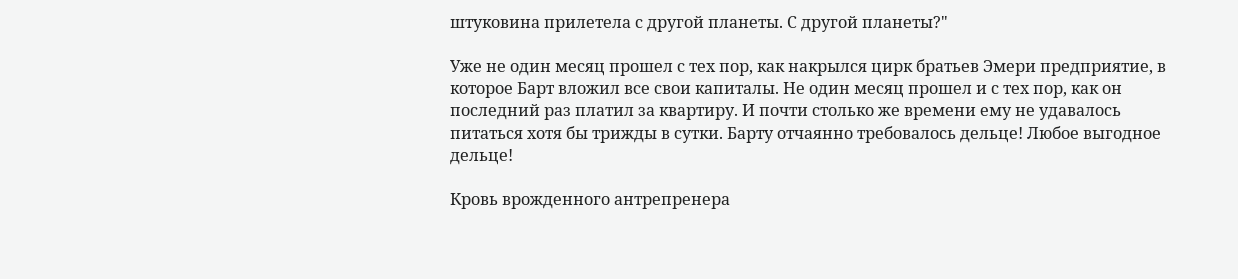штуковина прилетела с другой планеты. С другой планеты?"

Уже не один месяц прошел с тех пор, как накрылся цирк братьев Эмери предприятие, в которое Барт вложил все свои капиталы. Не один месяц прошел и с тех пор, как он последний раз платил за квартиру. И почти столько же времени ему не удавалось питаться хотя бы трижды в сутки. Барту отчаянно требовалось дельце! Любое выгодное дельце!

Кровь врожденного антрепренера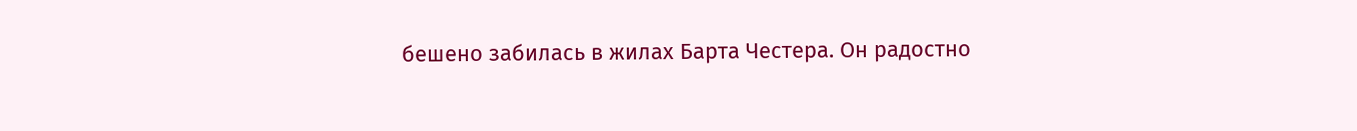бешено забилась в жилах Барта Честера. Он радостно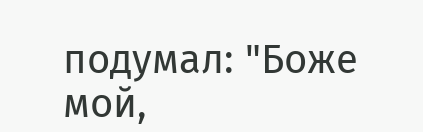подумал: "Боже мой,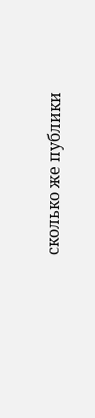сколько же публики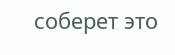соберет это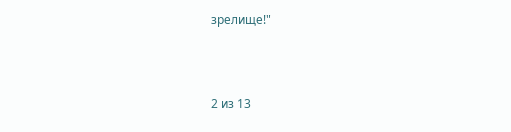зрелище!"



2 из 13